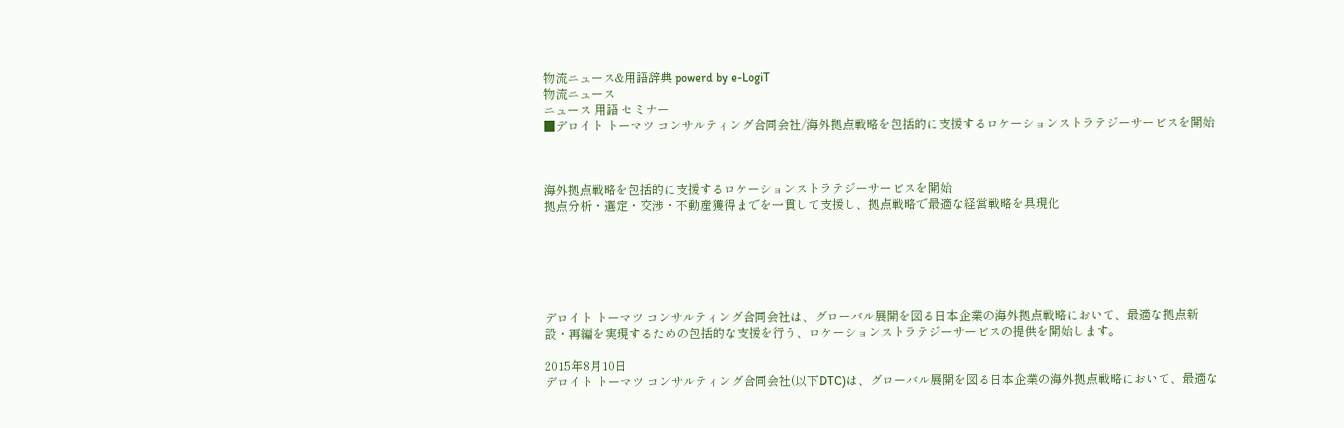物流ニュース&用語辞典 powerd by e-LogiT
物流ニュース
ニュース 用語 セミナー
■デロイト トーマツ コンサルティング合同会社/海外拠点戦略を包括的に支援するロケーションストラテジーサービスを開始



海外拠点戦略を包括的に支援するロケーションストラテジーサービスを開始
拠点分析・選定・交渉・不動産獲得までを一貫して支援し、拠点戦略で最適な経営戦略を具現化






デロイト トーマツ コンサルティング合同会社は、グローバル展開を図る日本企業の海外拠点戦略において、最適な拠点新設・再編を実現するための包括的な支援を行う、ロケーションストラテジーサービスの提供を開始します。

2015年8月10日
デロイト トーマツ コンサルティング合同会社(以下DTC)は、グローバル展開を図る日本企業の海外拠点戦略において、最適な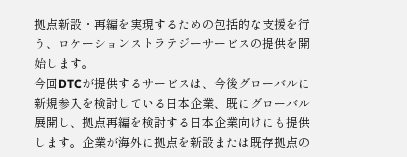拠点新設・再編を実現するための包括的な支援を行う、ロケーションストラテジーサービスの提供を開始します。
今回DTCが提供するサービスは、今後グローバルに新規参入を検討している日本企業、既にグローバル展開し、拠点再編を検討する日本企業向けにも提供します。企業が海外に拠点を新設または既存拠点の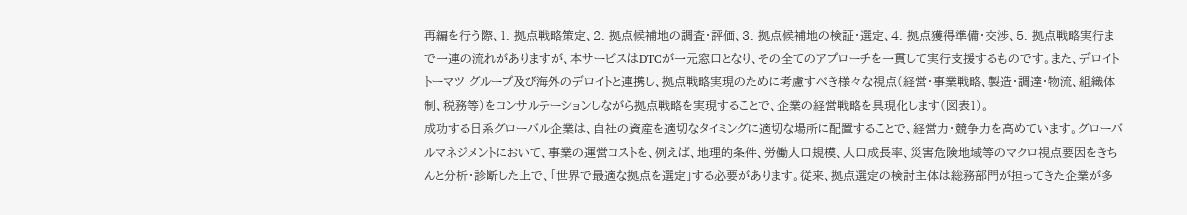再編を行う際、1. 拠点戦略策定、2. 拠点候補地の調査・評価、3. 拠点候補地の検証・選定、4. 拠点獲得準備・交渉、5. 拠点戦略実行まで一連の流れがありますが、本サービスはDTCが一元窓口となり、その全てのアプローチを一貫して実行支援するものです。また、デロイト トーマツ グループ及び海外のデロイトと連携し、拠点戦略実現のために考慮すべき様々な視点(経営・事業戦略、製造・調達・物流、組織体制、税務等)をコンサルテーションしながら拠点戦略を実現することで、企業の経営戦略を具現化します(図表1)。
成功する日系グローバル企業は、自社の資産を適切なタイミングに適切な場所に配置することで、経営力・競争力を高めています。グローバルマネジメントにおいて、事業の運営コストを、例えば、地理的条件、労働人口規模、人口成長率、災害危険地域等のマクロ視点要因をきちんと分析・診断した上で、「世界で最適な拠点を選定」する必要があります。従来、拠点選定の検討主体は総務部門が担ってきた企業が多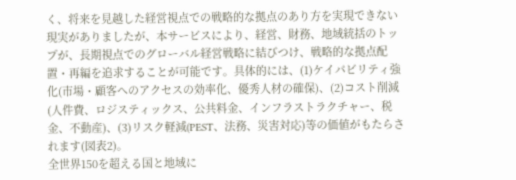く、将来を見越した経営視点での戦略的な拠点のあり方を実現できない現実がありましたが、本サービスにより、経営、財務、地域統括のトップが、長期視点でのグローバル経営戦略に結びつけ、戦略的な拠点配置・再編を追求することが可能です。具体的には、(1)ケイパビリティ強化(市場・顧客へのアクセスの効率化、優秀人材の確保)、(2)コスト削減(人件費、ロジスティックス、公共料金、インフラストラクチャー、税金、不動産)、(3)リスク軽減(PEST、法務、災害対応)等の価値がもたらされます(図表2)。
全世界150を超える国と地域に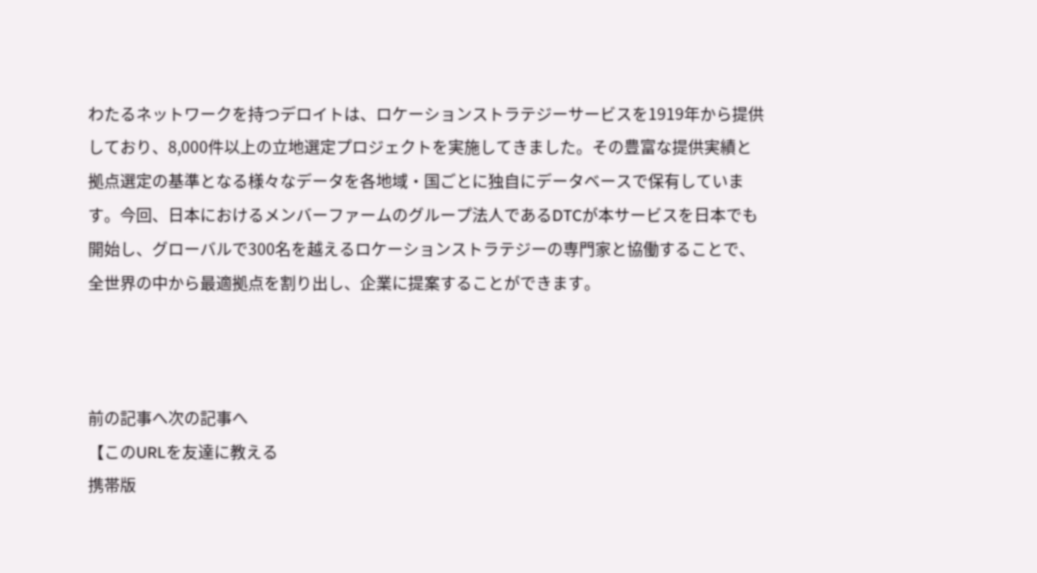わたるネットワークを持つデロイトは、ロケーションストラテジーサービスを1919年から提供しており、8,000件以上の立地選定プロジェクトを実施してきました。その豊富な提供実績と拠点選定の基準となる様々なデータを各地域・国ごとに独自にデータベースで保有しています。今回、日本におけるメンバーファームのグループ法人であるDTCが本サービスを日本でも開始し、グローバルで300名を越えるロケーションストラテジーの専門家と協働することで、全世界の中から最適拠点を割り出し、企業に提案することができます。



前の記事へ次の記事へ
【このURLを友達に教える
携帯版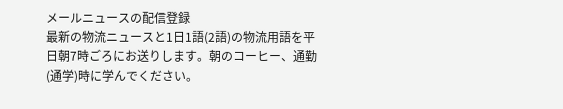メールニュースの配信登録
最新の物流ニュースと1日1語(2語)の物流用語を平日朝7時ごろにお送りします。朝のコーヒー、通勤(通学)時に学んでください。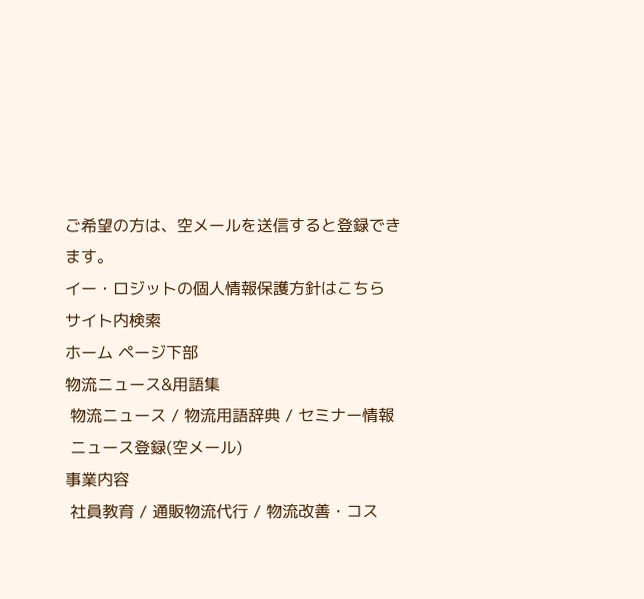ご希望の方は、空メールを送信すると登録できます。
イー・ロジットの個人情報保護方針はこちら
サイト内検索
ホーム ページ下部
物流ニュース&用語集
 物流ニュース / 物流用語辞典 / セミナー情報
 ニュース登録(空メール)
事業内容
 社員教育 / 通販物流代行 / 物流改善・コス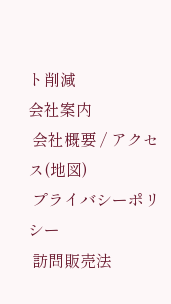ト削減
会社案内
 会社概要 / アクセス(地図)
 プライバシーポリシー
 訪問販売法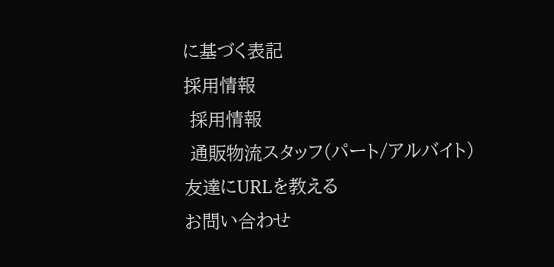に基づく表記
採用情報
 採用情報
 通販物流スタッフ(パート/アルバイト)
友達にURLを教える
お問い合わせ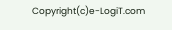Copyright(c)e-LogiT.com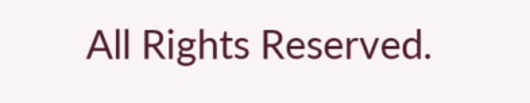All Rights Reserved.